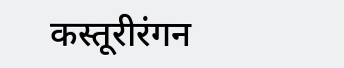कस्तूरीरंगन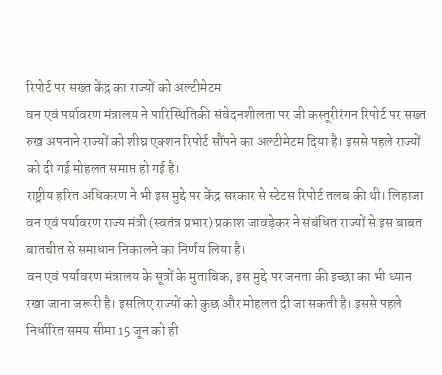रिपोर्ट पर सख्त केंद्र का राज्यों को अल्टीमेटम
वन एवं पर्यावरण मंत्रालय ने पारिस्थितिकी संवेदनशीलता पर जी कस्तूरीरंगन रिपोर्ट पर सख्त रुख अपनाने राज्यों को शीघ्र एक्शन रिपोर्ट सौंपने का अल्टीमेटम दिया है। इससे पहले राज्यों को दी गई मोहलत समाप्त हो गई है।
राष्ट्रीय हरित अधिकरण ने भी इस मुद्दे पर केंद्र सरकार से स्टेटस रिपोर्ट तलब की थी। लिहाजा वन एवं पर्यावरण राज्य मंत्री (स्वतंत्र प्रभार) प्रकाश जावड़ेकर ने संबंधित राज्यों से इस बाबत बातचीत से समाधान निकालने का निर्णय लिया है।
वन एवं पर्यावरण मंत्रालय के सूत्रों के मुताबिक, इस मुद्दे पर जनता की इच्छा का भी ध्यान रखा जाना जरूरी है। इसलिए राज्यों को कुछ और मोहलत दी जा सकती है। इससे पहले निर्धारित समय सीमा 15 जून को ही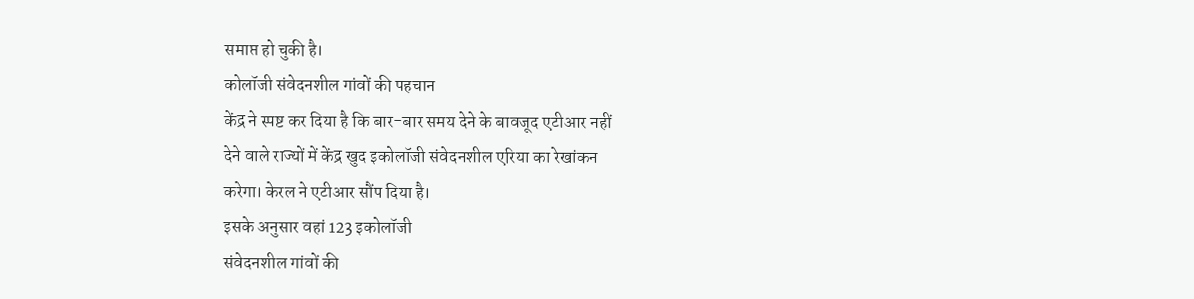समाप्त हो चुकी है।
कोलॉजी संवेदनशील गांवों की पहचान
केंद्र ने स्पष्ट कर दिया है कि बार-बार समय देने के बावजूद एटीआर नहीं
देने वाले राज्यों में केंद्र खुद इकोलॉजी संवेदनशील एरिया का रेखांकन
करेगा। केरल ने एटीआर सौंप दिया है।
इसके अनुसार वहां 123 इकोलॉजी
संवेदनशील गांवों की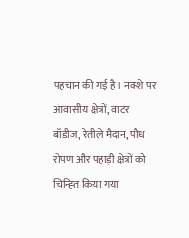पहचान की गई है। नक्शे पर आवासीय क्षेत्रों, वाटर
बॉडीज, रेतीले मैदान, पौध रोपण और पहाड़ी क्षेत्रों को चिन्ह्ति किया गया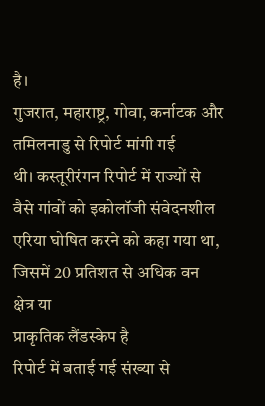है।
गुजरात, महाराष्ट्र, गोवा, कर्नाटक और तमिलनाडु से रिपोर्ट मांगी गई
थी। कस्तूरीरंगन रिपोर्ट में राज्यों से वैसे गांवों को इकोलॉजी संवेदनशील
एरिया घोषित करने को कहा गया था, जिसमें 20 प्रतिशत से अधिक वन क्षेत्र या
प्राकृतिक लैंडस्केप है
रिपोर्ट में बताई गई संख्या से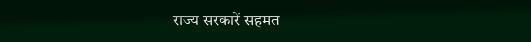राज्य सरकारें सहमत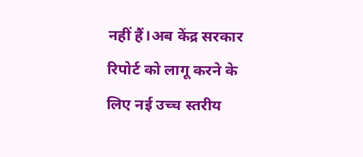नहीं हैं।अब केंद्र सरकार रिपोर्ट को लागू करने के लिए नई उच्च स्तरीय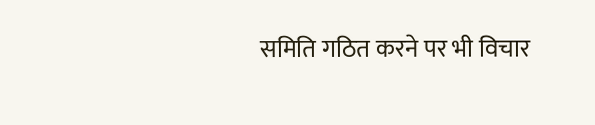समिति गठित करने पर भी विचार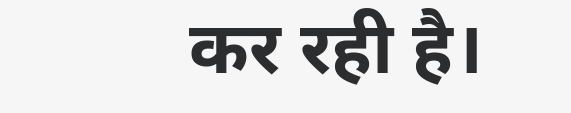कर रही है।